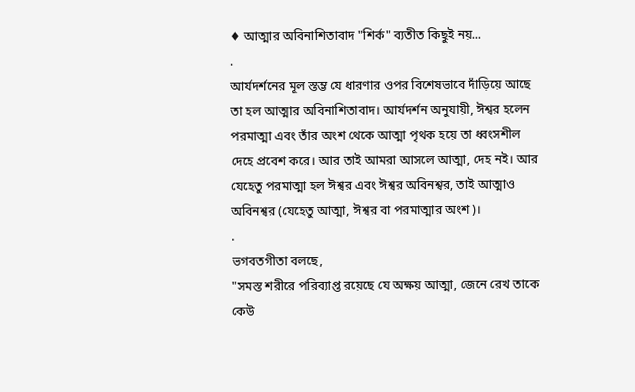♦ আত্মার অবিনাশিতাবাদ "শির্ক" ব্যতীত কিছুই নয়...
.
আর্যদর্শনের মূল স্তম্ভ যে ধারণার ওপর বিশেষভাবে দাঁড়িয়ে আছে তা হল আত্মার অবিনাশিতাবাদ। আর্যদর্শন অনুযায়ী, ঈশ্বর হলেন পরমাত্মা এবং তাঁর অংশ থেকে আত্মা পৃথক হয়ে তা ধ্বংসশীল দেহে প্রবেশ করে। আর তাই আমরা আসলে আত্মা, দেহ নই। আর যেহেতু পরমাত্মা হল ঈশ্বর এবং ঈশ্বর অবিনশ্বর, তাই আত্মাও অবিনশ্বর (যেহেতু আত্মা, ঈশ্বর বা পরমাত্মার অংশ)।
.
ভগবতগীতা বলছে,
"সমস্ত শরীরে পরিব্যাপ্ত রয়েছে যে অক্ষয় আত্মা, জেনে রেখ তাকে কেউ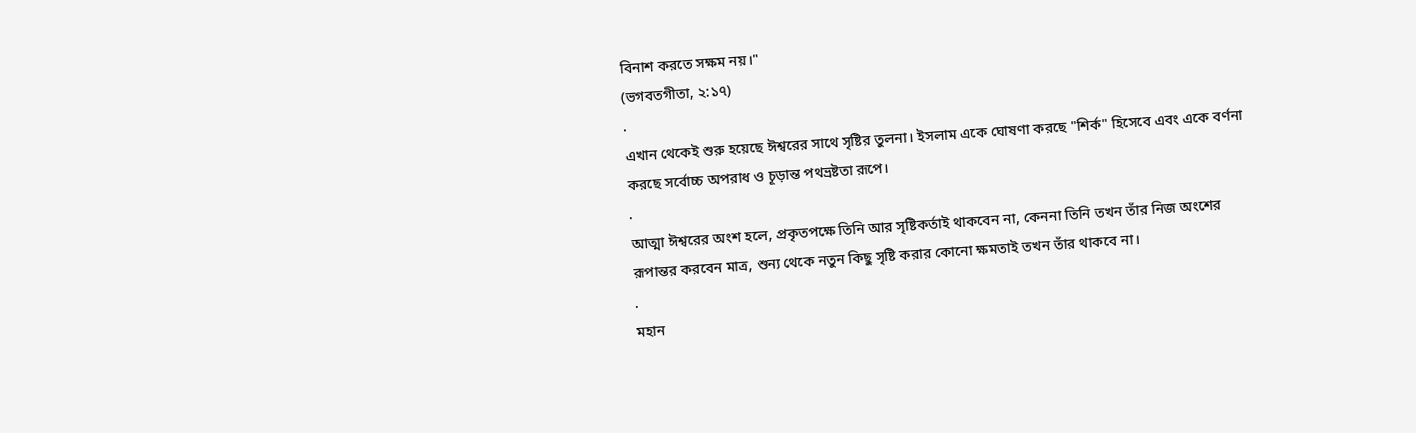বিনাশ করতে সক্ষম নয়।"
(ভগবতগীতা, ২:১৭)
.
এখান থেকেই শুরু হয়েছে ঈশ্বরের সাথে সৃষ্টির তুলনা। ইসলাম একে ঘোষণা করছে "শির্ক" হিসেবে এবং একে বর্ণনা করছে সর্বোচ্চ অপরাধ ও চূড়ান্ত পথভ্রষ্টতা রূপে।
.
আত্মা ঈশ্বরের অংশ হলে, প্রকৃতপক্ষে তিনি আর সৃষ্টিকর্তাই থাকবেন না, কেননা তিনি তখন তাঁর নিজ অংশের রূপান্তর করবেন মাত্র, শুন্য থেকে নতুন কিছু সৃষ্টি করার কোনো ক্ষমতাই তখন তাঁর থাকবে না।
.
মহান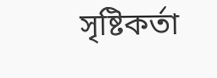সৃষ্টিকর্তা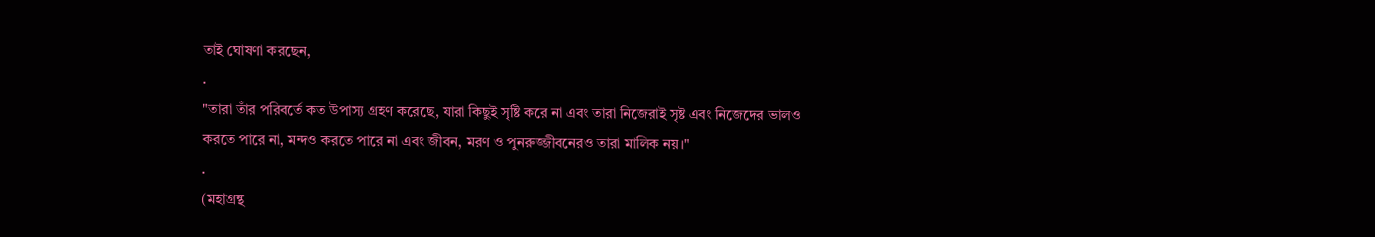তাই ঘোষণা করছেন,
.
"তারা তাঁর পরিবর্তে কত উপাস্য গ্রহণ করেছে, যারা কিছুই সৃষ্টি করে না এবং তারা নিজেরাই সৃষ্ট এবং নিজেদের ভালও করতে পারে না, মন্দও করতে পারে না এবং জীবন, মরণ ও পুনরুজ্জীবনেরও তারা মালিক নয়।"
.
(মহাগ্রন্থ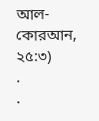আল-কোরআন, ২৫:৩)
.
.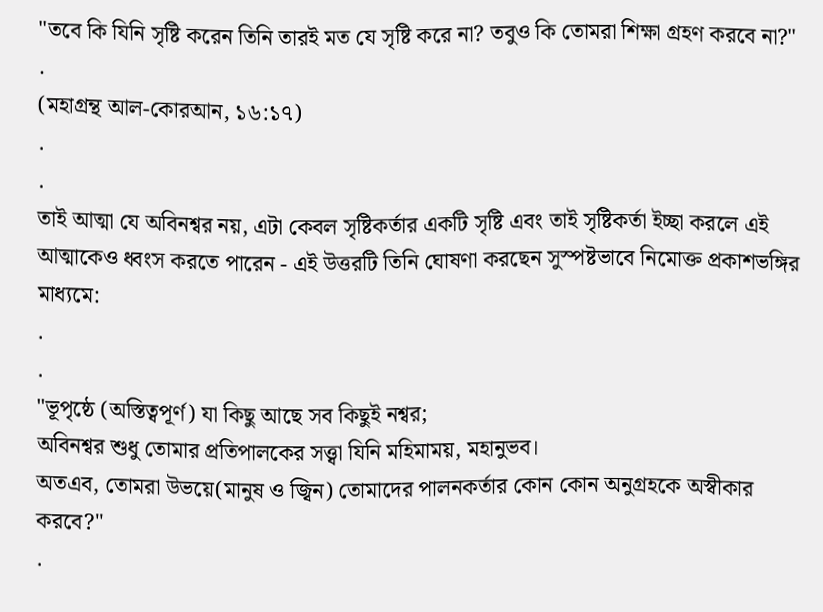"তবে কি যিনি সৃষ্টি করেন তিনি তারই মত যে সৃষ্টি করে না? তবুও কি তোমরা শিক্ষা গ্রহণ করবে না?"
.
(মহাগ্রন্থ আল-কোরআন, ১৬:১৭)
.
.
তাই আত্মা যে অবিনশ্বর নয়, এটা কেবল সৃষ্টিকর্তার একটি সৃষ্টি এবং তাই সৃষ্টিকর্তা ইচ্ছা করলে এই আত্মাকেও ধ্বংস করতে পারেন - এই উত্তরটি তিনি ঘোষণা করছেন সুস্পষ্টভাবে নিমোক্ত প্রকাশভঙ্গির মাধ্যমে:
.
.
"ভূপৃষ্ঠে (অস্তিত্বপূর্ণ) যা কিছু আছে সব কিছুই নশ্বর;
অবিনশ্বর শুধু তোমার প্রতিপালকের সত্ত্বা যিনি মহিমাময়, মহানুভব।
অতএব, তোমরা উভয়ে(মানুষ ও জ্বিন) তোমাদের পালনকর্তার কোন কোন অনুগ্রহকে অস্বীকার করবে?"
.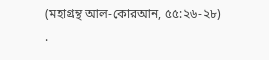(মহাগ্রন্থ আল-কোরআন, ৫৫:২৬-২৮)
.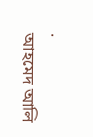.
আহমেদ আলি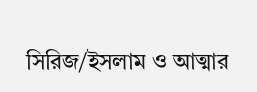সিরিজ/ইসলাম ও আত্মার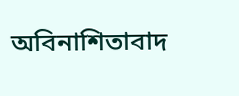অবিনাশিতাবাদ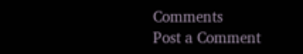Comments
Post a Comment